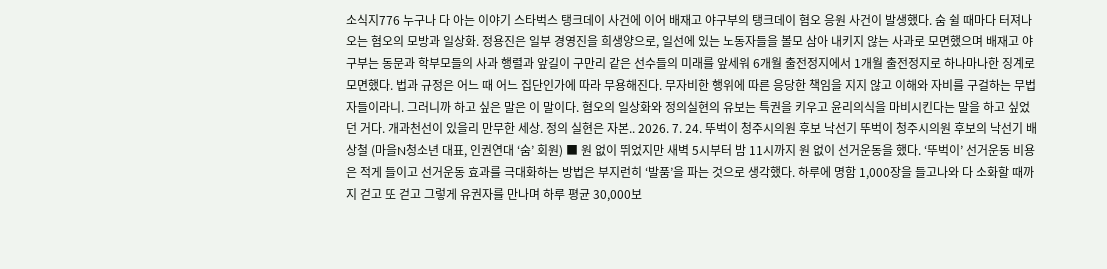소식지776 누구나 다 아는 이야기 스타벅스 탱크데이 사건에 이어 배재고 야구부의 탱크데이 혐오 응원 사건이 발생했다. 숨 쉴 때마다 터져나오는 혐오의 모방과 일상화. 정용진은 일부 경영진을 희생양으로, 일선에 있는 노동자들을 볼모 삼아 내키지 않는 사과로 모면했으며 배재고 야구부는 동문과 학부모들의 사과 행렬과 앞길이 구만리 같은 선수들의 미래를 앞세워 6개월 출전정지에서 1개월 출전정지로 하나마나한 징계로 모면했다. 법과 규정은 어느 때 어느 집단인가에 따라 무용해진다. 무자비한 행위에 따른 응당한 책임을 지지 않고 이해와 자비를 구걸하는 무법자들이라니. 그러니까 하고 싶은 말은 이 말이다. 혐오의 일상화와 정의실현의 유보는 특권을 키우고 윤리의식을 마비시킨다는 말을 하고 싶었던 거다. 개과천선이 있을리 만무한 세상. 정의 실현은 자본.. 2026. 7. 24. 뚜벅이 청주시의원 후보 낙선기 뚜벅이 청주시의원 후보의 낙선기 배상철 (마을N청소년 대표, 인권연대 ‘숨’ 회원) ■ 원 없이 뛰었지만 새벽 5시부터 밤 11시까지 원 없이 선거운동을 했다. ‘뚜벅이’ 선거운동 비용은 적게 들이고 선거운동 효과를 극대화하는 방법은 부지런히 ‘발품’을 파는 것으로 생각했다. 하루에 명함 1,000장을 들고나와 다 소화할 때까지 걷고 또 걷고 그렇게 유권자를 만나며 하루 평균 30,000보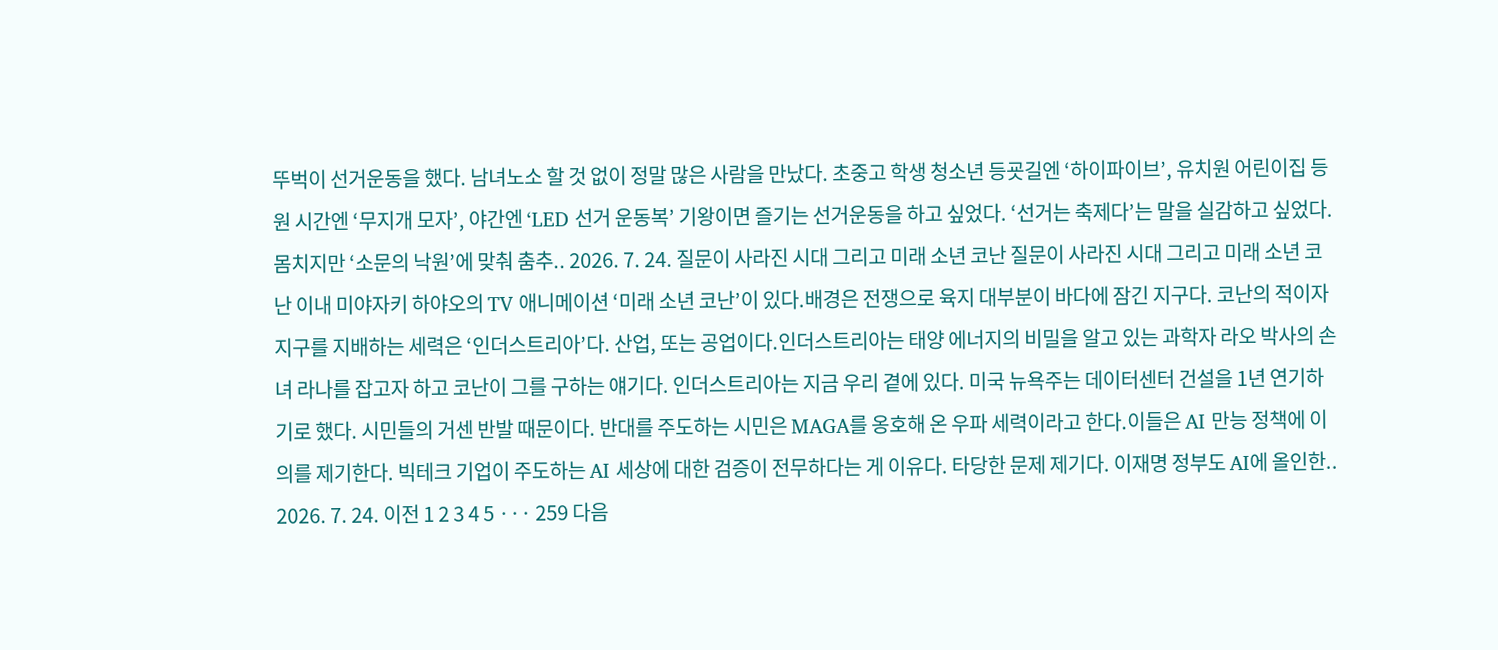뚜벅이 선거운동을 했다. 남녀노소 할 것 없이 정말 많은 사람을 만났다. 초중고 학생 청소년 등굣길엔 ‘하이파이브’, 유치원 어린이집 등원 시간엔 ‘무지개 모자’, 야간엔 ‘LED 선거 운동복’ 기왕이면 즐기는 선거운동을 하고 싶었다. ‘선거는 축제다’는 말을 실감하고 싶었다. 몸치지만 ‘소문의 낙원’에 맞춰 춤추.. 2026. 7. 24. 질문이 사라진 시대 그리고 미래 소년 코난 질문이 사라진 시대 그리고 미래 소년 코난 이내 미야자키 하야오의 TV 애니메이션 ‘미래 소년 코난’이 있다.배경은 전쟁으로 육지 대부분이 바다에 잠긴 지구다. 코난의 적이자 지구를 지배하는 세력은 ‘인더스트리아’다. 산업, 또는 공업이다.인더스트리아는 태양 에너지의 비밀을 알고 있는 과학자 라오 박사의 손녀 라나를 잡고자 하고 코난이 그를 구하는 얘기다. 인더스트리아는 지금 우리 곁에 있다. 미국 뉴욕주는 데이터센터 건설을 1년 연기하기로 했다. 시민들의 거센 반발 때문이다. 반대를 주도하는 시민은 MAGA를 옹호해 온 우파 세력이라고 한다.이들은 AI 만능 정책에 이의를 제기한다. 빅테크 기업이 주도하는 AI 세상에 대한 검증이 전무하다는 게 이유다. 타당한 문제 제기다. 이재명 정부도 AI에 올인한.. 2026. 7. 24. 이전 1 2 3 4 5 ··· 259 다음